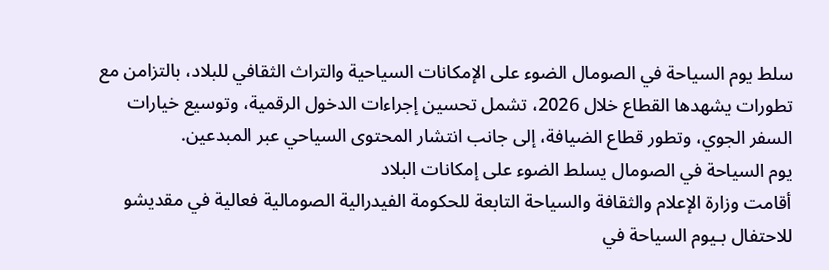سلط يوم السياحة في الصومال الضوء على الإمكانات السياحية والتراث الثقافي للبلاد، بالتزامن مع تطورات يشهدها القطاع خلال 2026، تشمل تحسين إجراءات الدخول الرقمية، وتوسيع خيارات السفر الجوي، وتطور قطاع الضيافة، إلى جانب انتشار المحتوى السياحي عبر المبدعين.
يوم السياحة في الصومال يسلط الضوء على إمكانات البلاد
أقامت وزارة الإعلام والثقافة والسياحة التابعة للحكومة الفيدرالية الصومالية فعالية في مقديشو للاحتفال بـيوم السياحة في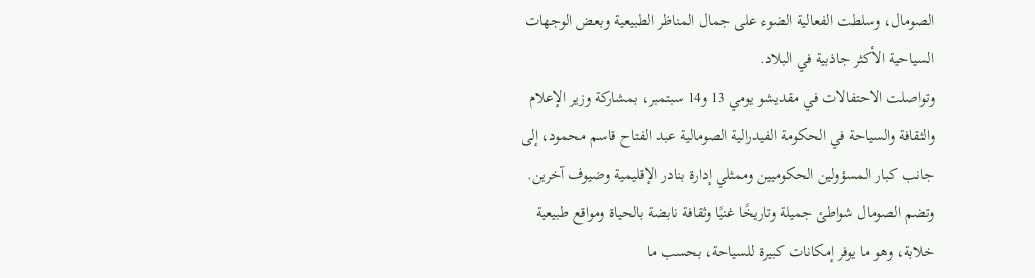الصومال، وسلطت الفعالية الضوء على جمال المناظر الطبيعية وبعض الوجهات السياحية الأكثر جاذبية في البلاد.
وتواصلت الاحتفالات في مقديشو يومي 13 و14 سبتمبر، بمشاركة وزير الإعلام والثقافة والسياحة في الحكومة الفيدرالية الصومالية عبد الفتاح قاسم محمود، إلى جانب كبار المسؤولين الحكوميين وممثلي إدارة بنادر الإقليمية وضيوف آخرين.
وتضم الصومال شواطئ جميلة وتاريخًا غنيًا وثقافة نابضة بالحياة ومواقع طبيعية خلابة، وهو ما يوفر إمكانات كبيرة للسياحة، بحسب ما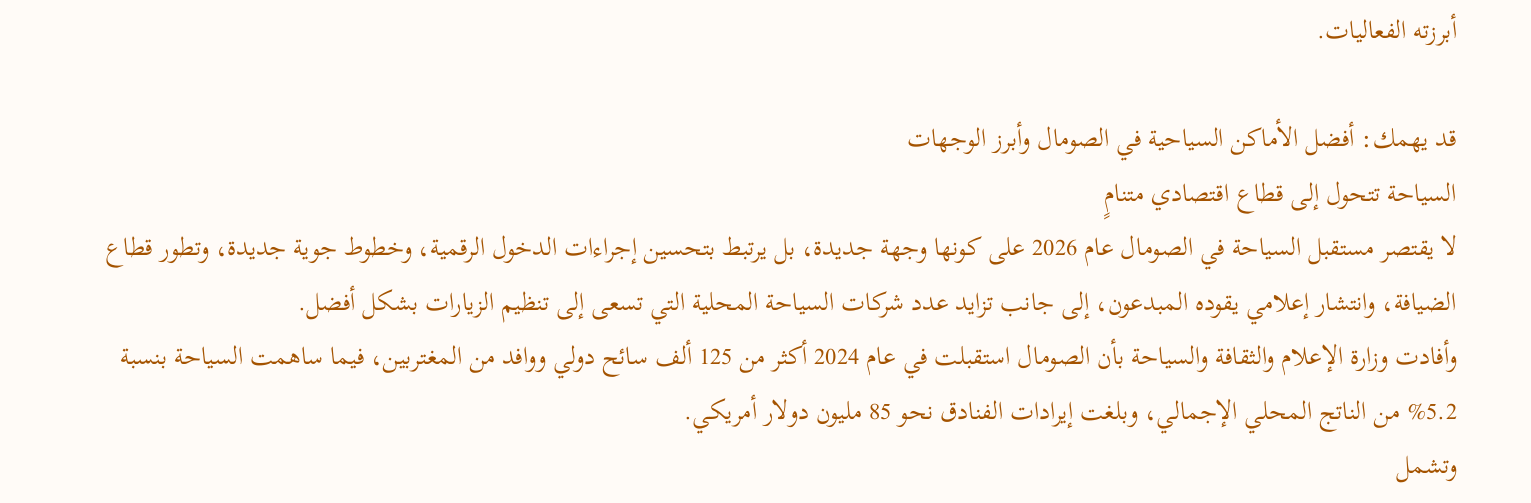أبرزته الفعاليات.

قد يهمك: أفضل الأماكن السياحية في الصومال وأبرز الوجهات
السياحة تتحول إلى قطاع اقتصادي متنامٍ
لا يقتصر مستقبل السياحة في الصومال عام 2026 على كونها وجهة جديدة، بل يرتبط بتحسين إجراءات الدخول الرقمية، وخطوط جوية جديدة، وتطور قطاع الضيافة، وانتشار إعلامي يقوده المبدعون، إلى جانب تزايد عدد شركات السياحة المحلية التي تسعى إلى تنظيم الزيارات بشكل أفضل.
وأفادت وزارة الإعلام والثقافة والسياحة بأن الصومال استقبلت في عام 2024 أكثر من 125 ألف سائح دولي ووافد من المغتربين، فيما ساهمت السياحة بنسبة 5.2% من الناتج المحلي الإجمالي، وبلغت إيرادات الفنادق نحو 85 مليون دولار أمريكي.
وتشمل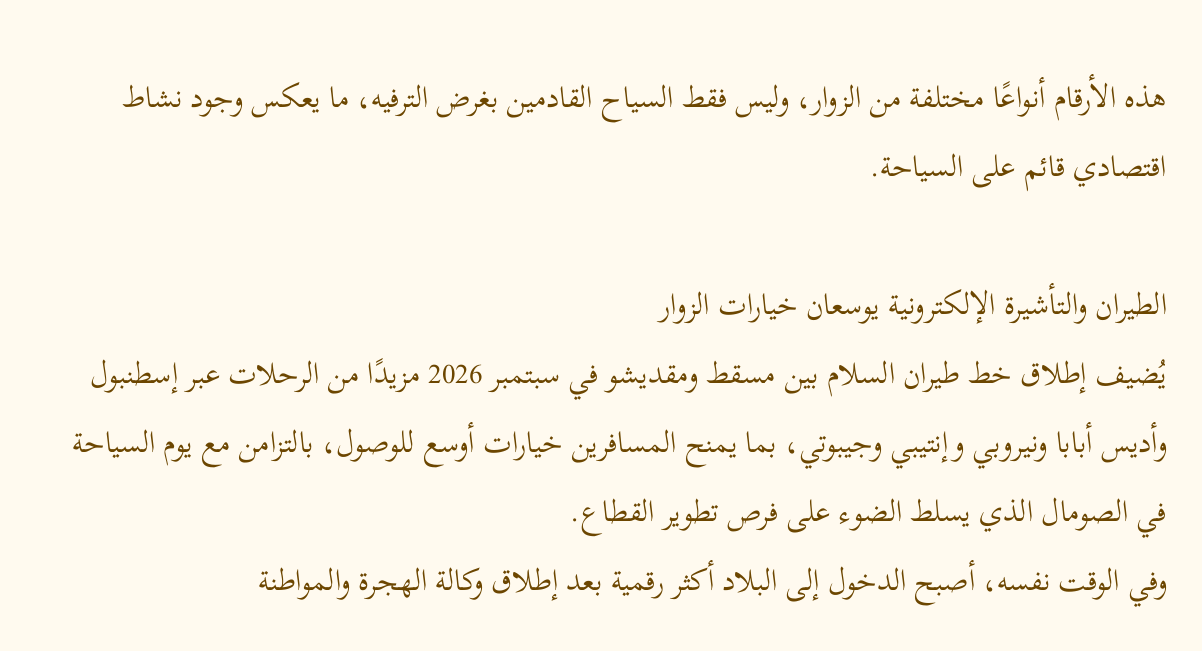هذه الأرقام أنواعًا مختلفة من الزوار، وليس فقط السياح القادمين بغرض الترفيه، ما يعكس وجود نشاط اقتصادي قائم على السياحة.

الطيران والتأشيرة الإلكترونية يوسعان خيارات الزوار
يُضيف إطلاق خط طيران السلام بين مسقط ومقديشو في سبتمبر 2026 مزيدًا من الرحلات عبر إسطنبول وأديس أبابا ونيروبي وإنتيبي وجيبوتي، بما يمنح المسافرين خيارات أوسع للوصول، بالتزامن مع يوم السياحة في الصومال الذي يسلط الضوء على فرص تطوير القطاع.
وفي الوقت نفسه، أصبح الدخول إلى البلاد أكثر رقمية بعد إطلاق وكالة الهجرة والمواطنة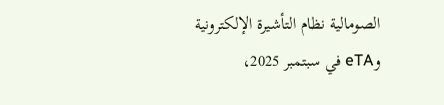الصومالية نظام التأشيرة الإلكترونية وeTA في سبتمبر 2025،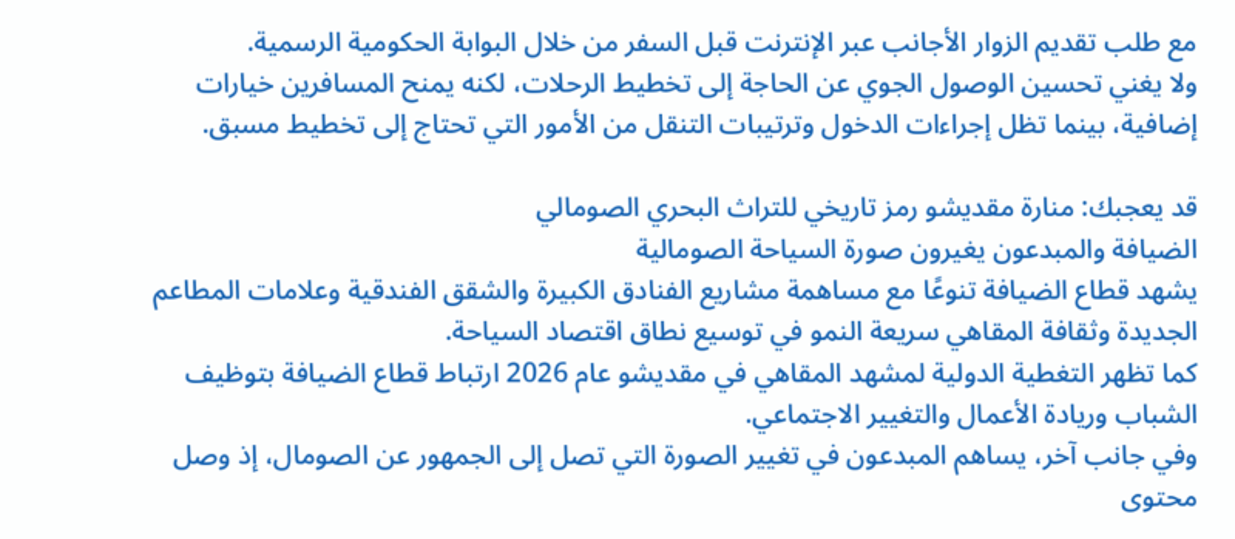مع طلب تقديم الزوار الأجانب عبر الإنترنت قبل السفر من خلال البوابة الحكومية الرسمية.
ولا يغني تحسين الوصول الجوي عن الحاجة إلى تخطيط الرحلات، لكنه يمنح المسافرين خيارات إضافية، بينما تظل إجراءات الدخول وترتيبات التنقل من الأمور التي تحتاج إلى تخطيط مسبق.

قد يعجبك: منارة مقديشو رمز تاريخي للتراث البحري الصومالي
الضيافة والمبدعون يغيرون صورة السياحة الصومالية
يشهد قطاع الضيافة تنوعًا مع مساهمة مشاريع الفنادق الكبيرة والشقق الفندقية وعلامات المطاعم الجديدة وثقافة المقاهي سريعة النمو في توسيع نطاق اقتصاد السياحة.
كما تظهر التغطية الدولية لمشهد المقاهي في مقديشو عام 2026 ارتباط قطاع الضيافة بتوظيف الشباب وريادة الأعمال والتغيير الاجتماعي.
وفي جانب آخر، يساهم المبدعون في تغيير الصورة التي تصل إلى الجمهور عن الصومال، إذ وصل محتوى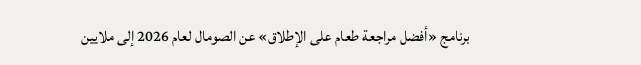برنامج «أفضل مراجعة طعام على الإطلاق» عن الصومال لعام 2026 إلى ملايين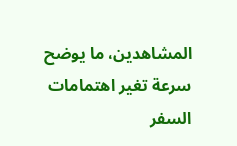المشاهدين، ما يوضح سرعة تغير اهتمامات السفر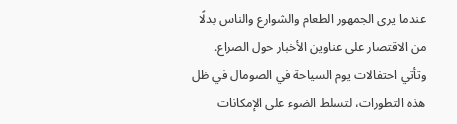عندما يرى الجمهور الطعام والشوارع والناس بدلًا من الاقتصار على عناوين الأخبار حول الصراع.
وتأتي احتفالات يوم السياحة في الصومال في ظل هذه التطورات، لتسلط الضوء على الإمكانات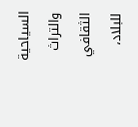السياحية والتراث الثقافي للبلاد،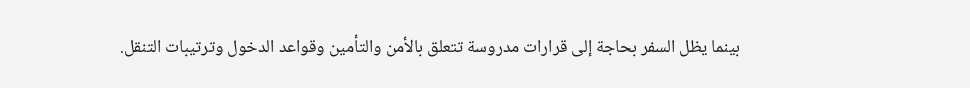بينما يظل السفر بحاجة إلى قرارات مدروسة تتعلق بالأمن والتأمين وقواعد الدخول وترتيبات التنقل.